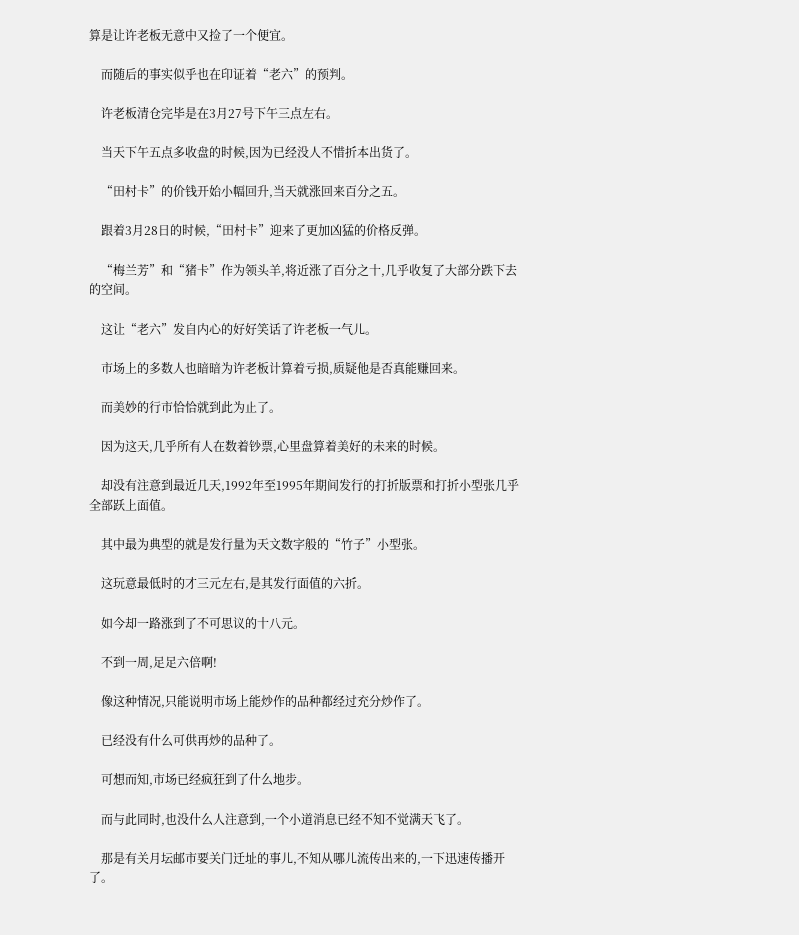算是让许老板无意中又捡了一个便宜。

    而随后的事实似乎也在印证着“老六”的预判。

    许老板清仓完毕是在3月27号下午三点左右。

    当天下午五点多收盘的时候,因为已经没人不惜折本出货了。

    “田村卡”的价钱开始小幅回升,当天就涨回来百分之五。

    跟着3月28日的时候,“田村卡”迎来了更加凶猛的价格反弹。

    “梅兰芳”和“猪卡”作为领头羊,将近涨了百分之十,几乎收复了大部分跌下去的空间。

    这让“老六”发自内心的好好笑话了许老板一气儿。

    市场上的多数人也暗暗为许老板计算着亏损,质疑他是否真能赚回来。

    而美妙的行市恰恰就到此为止了。

    因为这天,几乎所有人在数着钞票,心里盘算着美好的未来的时候。

    却没有注意到最近几天,1992年至1995年期间发行的打折版票和打折小型张几乎全部跃上面值。

    其中最为典型的就是发行量为天文数字般的“竹子”小型张。

    这玩意最低时的才三元左右,是其发行面值的六折。

    如今却一路涨到了不可思议的十八元。

    不到一周,足足六倍啊!

    像这种情况,只能说明市场上能炒作的品种都经过充分炒作了。

    已经没有什么可供再炒的品种了。

    可想而知,市场已经疯狂到了什么地步。

    而与此同时,也没什么人注意到,一个小道消息已经不知不觉满天飞了。

    那是有关月坛邮市要关门迁址的事儿,不知从哪儿流传出来的,一下迅速传播开了。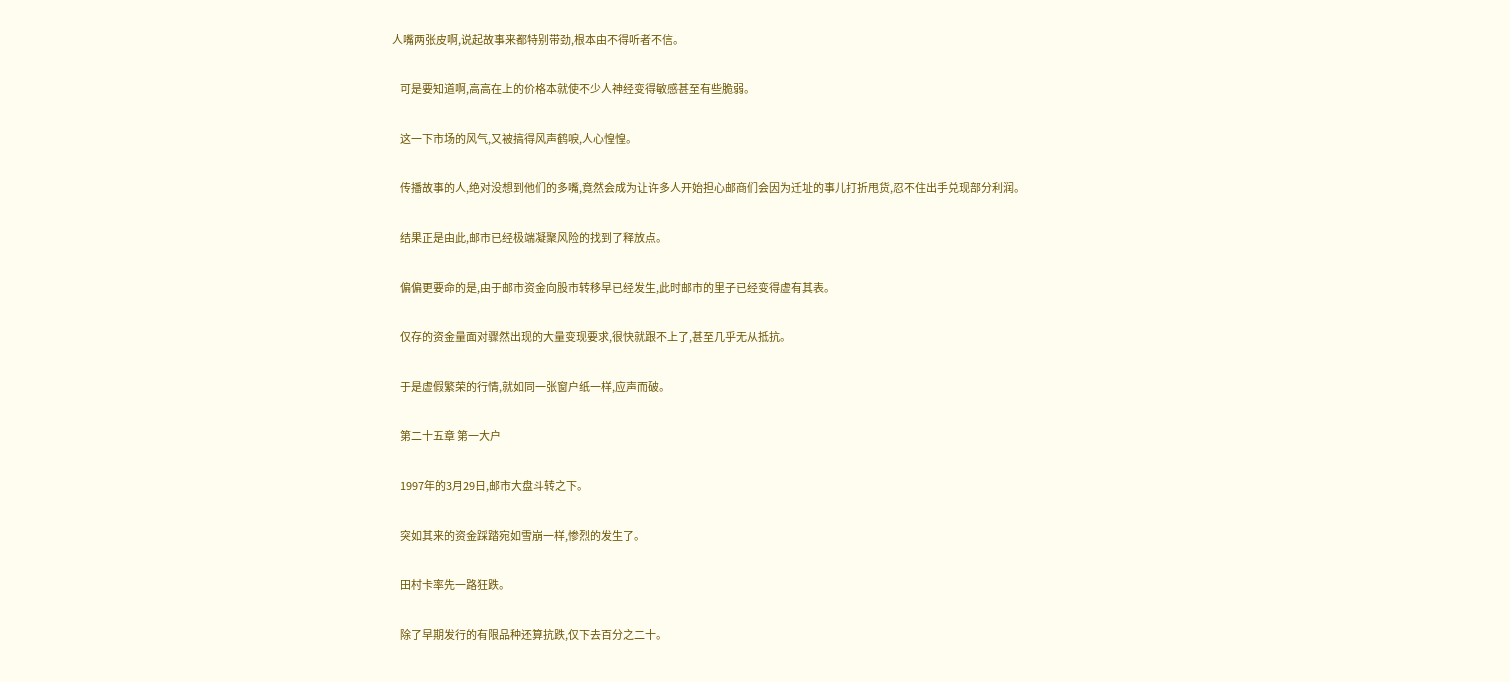人嘴两张皮啊,说起故事来都特别带劲,根本由不得听者不信。

    可是要知道啊,高高在上的价格本就使不少人神经变得敏感甚至有些脆弱。

    这一下市场的风气,又被搞得风声鹤唳,人心惶惶。

    传播故事的人,绝对没想到他们的多嘴,竟然会成为让许多人开始担心邮商们会因为迁址的事儿打折甩货,忍不住出手兑现部分利润。

    结果正是由此,邮市已经极端凝聚风险的找到了释放点。

    偏偏更要命的是,由于邮市资金向股市转移早已经发生,此时邮市的里子已经变得虚有其表。

    仅存的资金量面对骤然出现的大量变现要求,很快就跟不上了,甚至几乎无从抵抗。

    于是虚假繁荣的行情,就如同一张窗户纸一样,应声而破。

    第二十五章 第一大户

    1997年的3月29日,邮市大盘斗转之下。

    突如其来的资金踩踏宛如雪崩一样,惨烈的发生了。

    田村卡率先一路狂跌。

    除了早期发行的有限品种还算抗跌,仅下去百分之二十。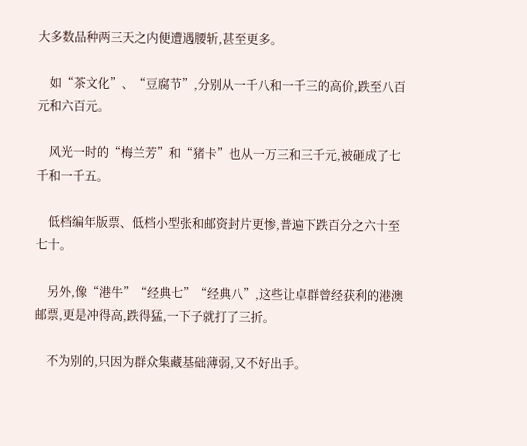大多数品种两三天之内便遭遇腰斩,甚至更多。

    如“茶文化”、“豆腐节”,分别从一千八和一千三的高价,跌至八百元和六百元。

    风光一时的“梅兰芳”和“猪卡”也从一万三和三千元,被砸成了七千和一千五。

    低档编年版票、低档小型张和邮资封片更惨,普遍下跌百分之六十至七十。

    另外,像“港牛”“经典七”“经典八”,这些让卓群曾经获利的港澳邮票,更是冲得高,跌得猛,一下子就打了三折。

    不为别的,只因为群众集藏基础薄弱,又不好出手。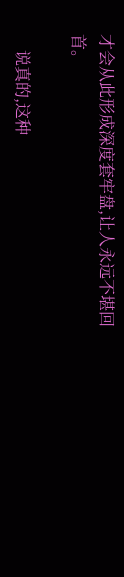才会从此形成深度套牢盘,让人永远不堪回首。

    说真的,这种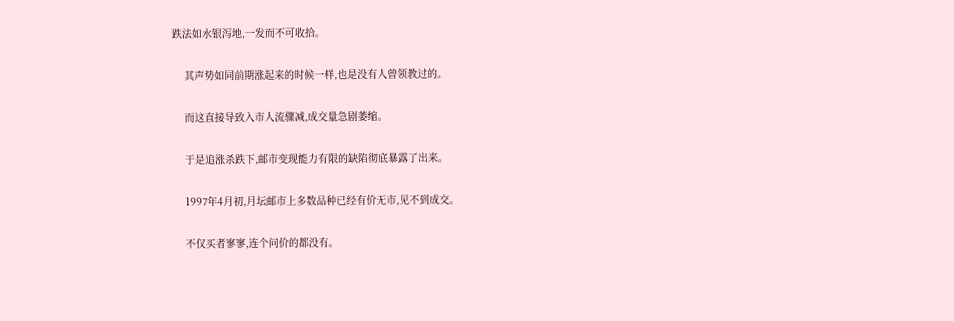跌法如水银泻地,一发而不可收拾。

    其声势如同前期涨起来的时候一样,也是没有人曾领教过的。

    而这直接导致入市人流骤减,成交量急剧萎缩。

    于是追涨杀跌下,邮市变现能力有限的缺陷彻底暴露了出来。

    1997年4月初,月坛邮市上多数品种已经有价无市,见不到成交。

    不仅买者寥寥,连个问价的都没有。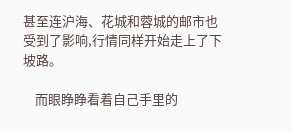甚至连沪海、花城和蓉城的邮市也受到了影响,行情同样开始走上了下坡路。

    而眼睁睁看着自己手里的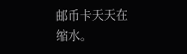邮币卡天天在缩水。